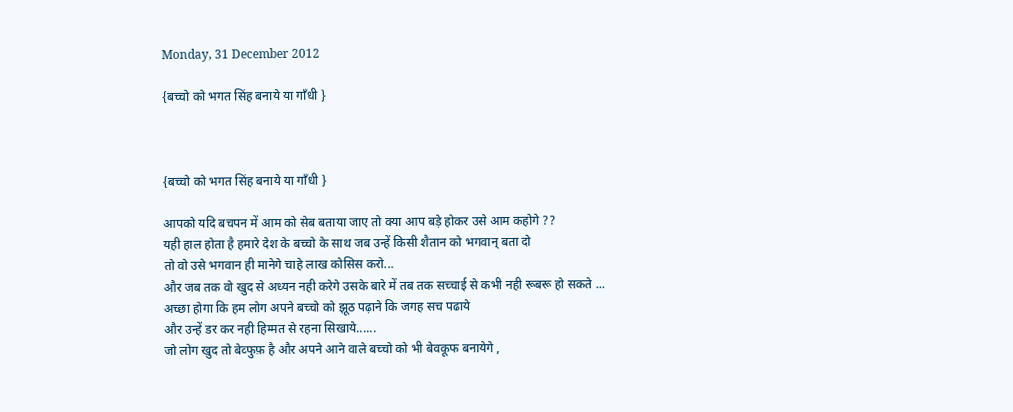Monday, 31 December 2012

{बच्चो को भगत सिंह बनाये या गाँधी }



{बच्चो को भगत सिंह बनाये या गाँधी }

आपको यदि बचपन में आम को सेब बताया जाए तो क्या आप बड़े होकर उसे आम कहोगे ??
यही हाल होता है हमारे देश के बच्चो के साथ जब उन्हें किसी शैतान को भगवान् बता दो
तो वो उसे भगवान ही मानेगे चाहे लाख कोसिस करो...
और जब तक वो खुद से अध्यन नही करेगे उसके बारे में तब तक सच्चाई से कभी नही रूबरू हो सकते ...
अच्छा होगा कि हम लोग अपने बच्चो को झूठ पढ़ाने कि जगह सच पढाये
और उन्हें डर कर नही हिम्मत से रहना सिखाये......
जो लोग खुद तो बेव्फुफ़ है और अपने आने वाले बच्चो को भी बेवकूफ बनायेगे ,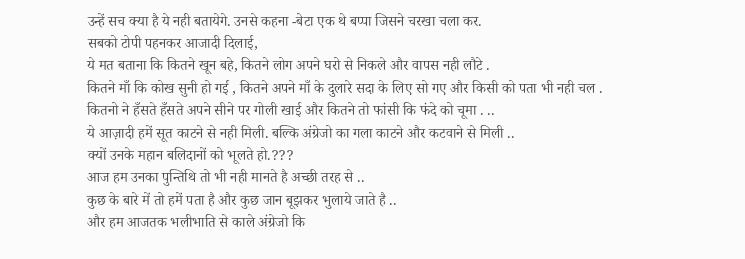उन्हें सच क्या है ये नही बतायेगे. उनसे कहना -बेटा एक थे बप्पा जिसने चरखा चला कर.
सबको टोपी पहनकर आजादी दिलाई,
ये मत बताना कि कितने खून बहे, कितने लोग अपने घरो से निकले और वापस नही लौटे .
कितने माँ कि कोख सुनी हो गई , कितने अपने माँ के दुलारे सदा के लिए सो गए और किसी को पता भी नही चल .
कितनो ने हँसते हँसते अपने सीने पर गोली खाई और कितने तो फांसी कि फंदे को चूमा . ..
ये आज़ादी हमें सूत काटने से नही मिली. बल्कि अंग्रेजो का गला काटने और कटवाने से मिली ..
क्यों उनके महान बलिदानों को भूलते हो.???
आज हम उनका पुन्तिथि तो भी नही मानते है अच्छी तरह से ..
कुछ के बारे में तो हमें पता है और कुछ जान बूझकर भुलाये जाते है ..
और हम आजतक भलीभाति से काले अंग्रेजो कि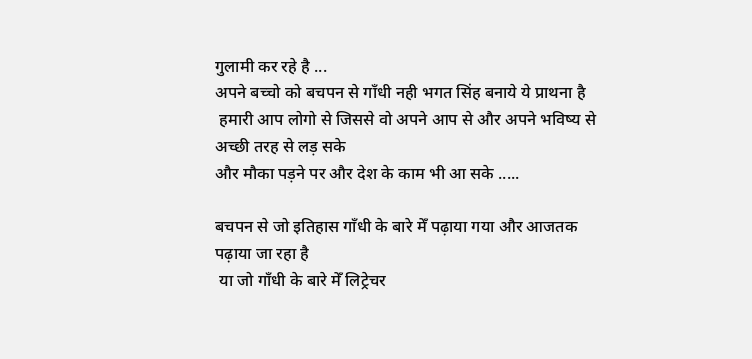गुलामी कर रहे है ...
अपने बच्चो को बचपन से गाँधी नही भगत सिंह बनाये ये प्राथना है
 हमारी आप लोगो से जिससे वो अपने आप से और अपने भविष्य से अच्छी तरह से लड़ सके
और मौका पड़ने पर और देश के काम भी आ सके .....

बचपन से जो इतिहास गाँधी के बारे मेँ पढ़ाया गया और आजतक पढ़ाया जा रहा है
 या जो गाँधी के बारे मेँ लिट्रेचर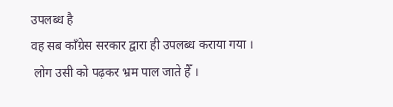उपलब्ध है
वह सब काँग्रेस सरकार द्वारा ही उपलब्ध कराया गया ।
 लोग उसी को पढ़कर भ्रम पाल जाते हैँ ।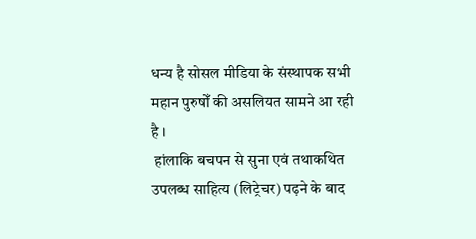धन्य है सोसल मीडिया के संस्थापक सभी महान पुरुषोँ की असलियत सामने आ रही है ।
 हांलाकि बचपन से सुना एवं तथाकथित उपलब्ध साहित्य (लिट्रेचर) पढ़ने के बाद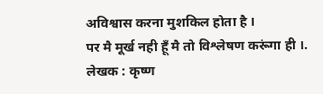अविश्वास करना मुशकिल होता है ।
पर मै मूर्ख नही हूँ मै तो विश्लेषण करूंगा ही ।.
लेखक : कृष्ण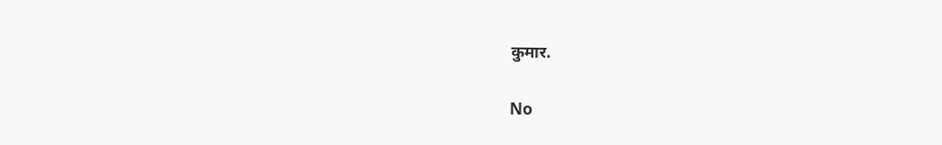कुमार.

No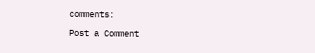comments:

Post a Comment